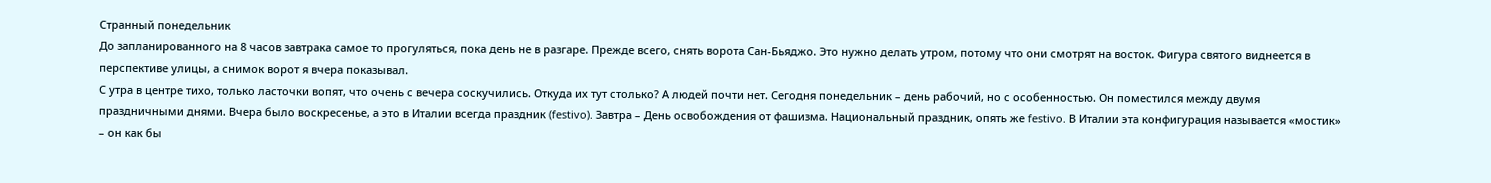Странный понедельник
До запланированного на 8 часов завтрака самое то прогуляться, пока день не в разгаре. Прежде всего, снять ворота Сан-Бьяджо. Это нужно делать утром, потому что они смотрят на восток. Фигура святого виднеется в перспективе улицы, а снимок ворот я вчера показывал.
С утра в центре тихо, только ласточки вопят, что очень с вечера соскучились. Откуда их тут столько? А людей почти нет. Сегодня понедельник – день рабочий, но с особенностью. Он поместился между двумя праздничными днями. Вчера было воскресенье, а это в Италии всегда праздник (festivo). Завтра – День освобождения от фашизма. Национальный праздник, опять же festivo. В Италии эта конфигурация называется «мостик» – он как бы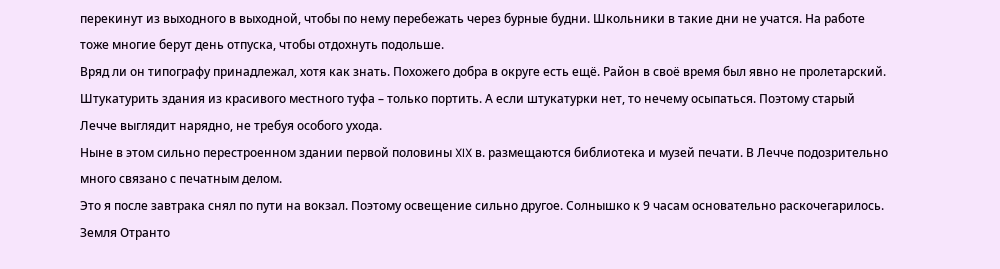перекинут из выходного в выходной, чтобы по нему перебежать через бурные будни. Школьники в такие дни не учатся. На работе тоже многие берут день отпуска, чтобы отдохнуть подольше.
Вряд ли он типографу принадлежал, хотя как знать. Похожего добра в округе есть ещё. Район в своё время был явно не пролетарский.
Штукатурить здания из красивого местного туфа – только портить. А если штукатурки нет, то нечему осыпаться. Поэтому старый Лечче выглядит нарядно, не требуя особого ухода.
Ныне в этом сильно перестроенном здании первой половины XIX в. размещаются библиотека и музей печати. В Лечче подозрительно много связано с печатным делом.
Это я после завтрака снял по пути на вокзал. Поэтому освещение сильно другое. Солнышко к 9 часам основательно раскочегарилось.
Земля Отранто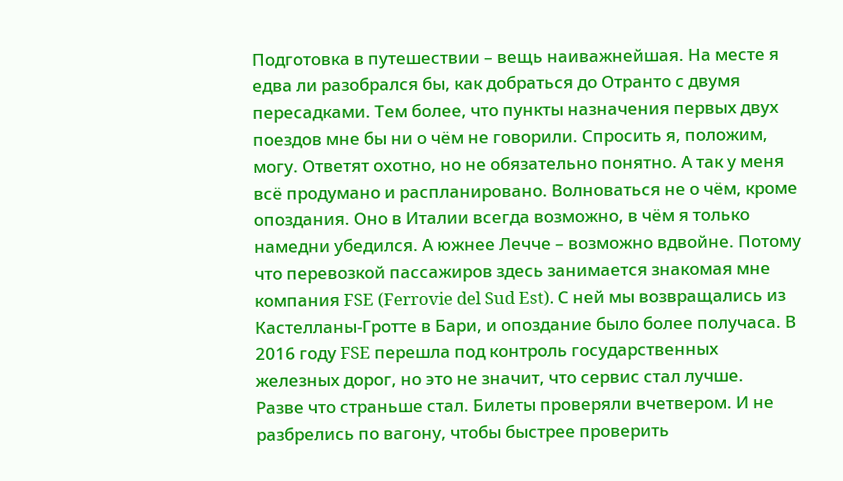Подготовка в путешествии – вещь наиважнейшая. На месте я едва ли разобрался бы, как добраться до Отранто с двумя пересадками. Тем более, что пункты назначения первых двух поездов мне бы ни о чём не говорили. Спросить я, положим, могу. Ответят охотно, но не обязательно понятно. А так у меня всё продумано и распланировано. Волноваться не о чём, кроме опоздания. Оно в Италии всегда возможно, в чём я только намедни убедился. А южнее Лечче – возможно вдвойне. Потому что перевозкой пассажиров здесь занимается знакомая мне компания FSE (Ferrovie del Sud Est). С ней мы возвращались из Кастелланы-Гротте в Бари, и опоздание было более получаса. В 2016 году FSE перешла под контроль государственных железных дорог, но это не значит, что сервис стал лучше.
Разве что страньше стал. Билеты проверяли вчетвером. И не разбрелись по вагону, чтобы быстрее проверить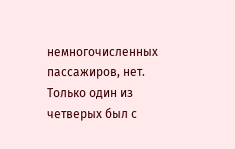немногочисленных пассажиров, нет. Только один из четверых был с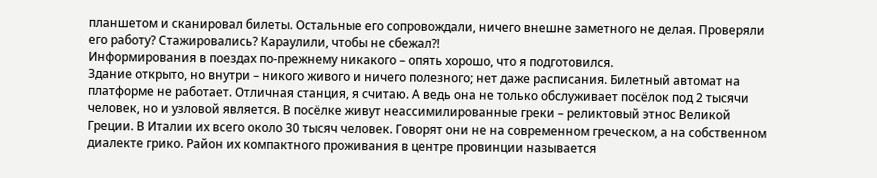планшетом и сканировал билеты. Остальные его сопровождали, ничего внешне заметного не делая. Проверяли его работу? Стажировались? Караулили, чтобы не сбежал?!
Информирования в поездах по-прежнему никакого – опять хорошо, что я подготовился.
Здание открыто, но внутри – никого живого и ничего полезного; нет даже расписания. Билетный автомат на платформе не работает. Отличная станция, я считаю. А ведь она не только обслуживает посёлок под 2 тысячи человек, но и узловой является. В посёлке живут неассимилированные греки – реликтовый этнос Великой Греции. В Италии их всего около 30 тысяч человек. Говорят они не на современном греческом, а на собственном диалекте грико. Район их компактного проживания в центре провинции называется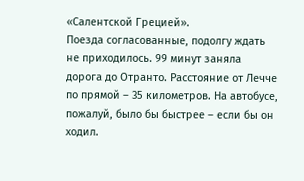«Салентской Грецией».
Поезда согласованные, подолгу ждать не приходилось. 99 минут заняла дорога до Отранто. Расстояние от Лечче по прямой – 35 километров. На автобусе, пожалуй, было бы быстрее – если бы он ходил.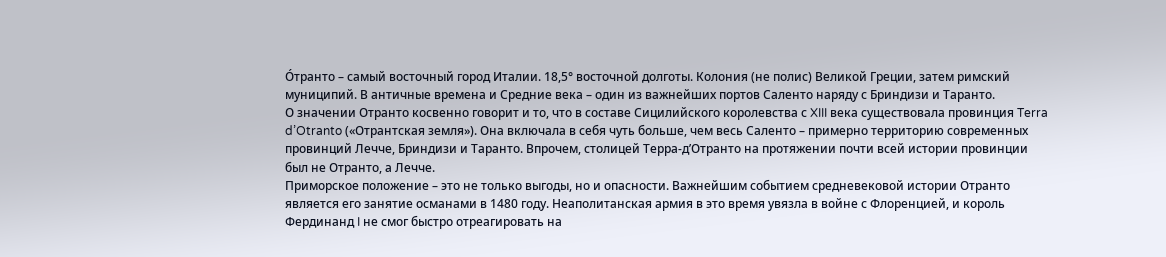О́транто – самый восточный город Италии. 18,5° восточной долготы. Колония (не полис) Великой Греции, затем римский муниципий. В античные времена и Средние века – один из важнейших портов Саленто наряду с Бриндизи и Таранто.
О значении Отранто косвенно говорит и то, что в составе Сицилийского королевства с XIII века существовала провинция Terra d’Otranto («Отрантская земля»). Она включала в себя чуть больше, чем весь Саленто – примерно территорию современных провинций Лечче, Бриндизи и Таранто. Впрочем, столицей Терра-д’Отранто на протяжении почти всей истории провинции был не Отранто, а Лечче.
Приморское положение – это не только выгоды, но и опасности. Важнейшим событием средневековой истории Отранто является его занятие османами в 1480 году. Неаполитанская армия в это время увязла в войне с Флоренцией, и король Фердинанд I не смог быстро отреагировать на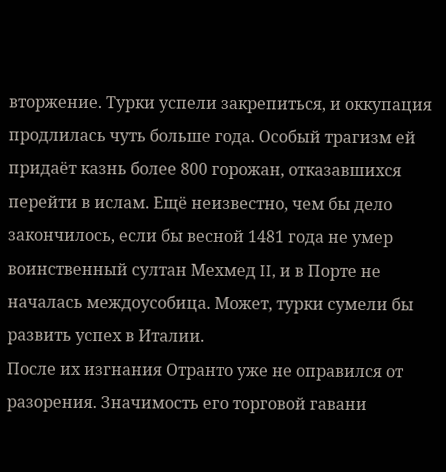вторжение. Турки успели закрепиться, и оккупация продлилась чуть больше года. Особый трагизм ей придаёт казнь более 800 горожан, отказавшихся перейти в ислам. Ещё неизвестно, чем бы дело закончилось, если бы весной 1481 года не умер воинственный султан Мехмед II, и в Порте не началась междоусобица. Может, турки сумели бы развить успех в Италии.
После их изгнания Отранто уже не оправился от разорения. Значимость его торговой гавани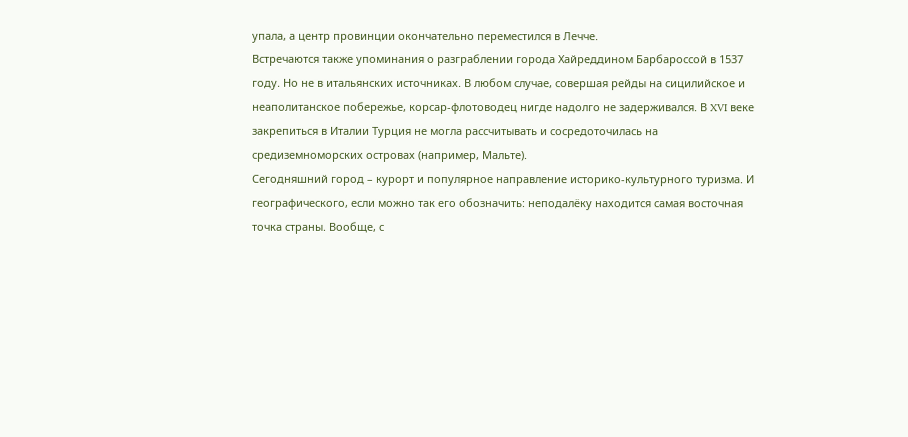упала, а центр провинции окончательно переместился в Лечче.
Встречаются также упоминания о разграблении города Хайреддином Барбароссой в 1537 году. Но не в итальянских источниках. В любом случае, совершая рейды на сицилийское и неаполитанское побережье, корсар-флотоводец нигде надолго не задерживался. В XVI веке закрепиться в Италии Турция не могла рассчитывать и сосредоточилась на средиземноморских островах (например, Мальте).
Сегодняшний город – курорт и популярное направление историко-культурного туризма. И географического, если можно так его обозначить: неподалёку находится самая восточная точка страны. Вообще, с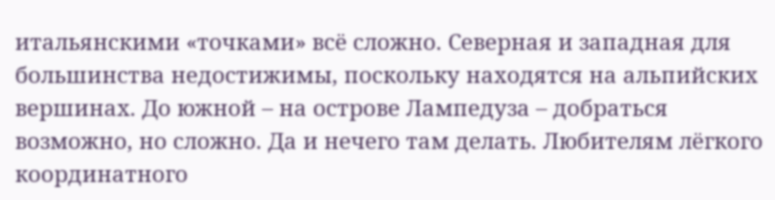итальянскими «точками» всё сложно. Северная и западная для большинства недостижимы, поскольку находятся на альпийских вершинах. До южной – на острове Лампедуза – добраться возможно, но сложно. Да и нечего там делать. Любителям лёгкого координатного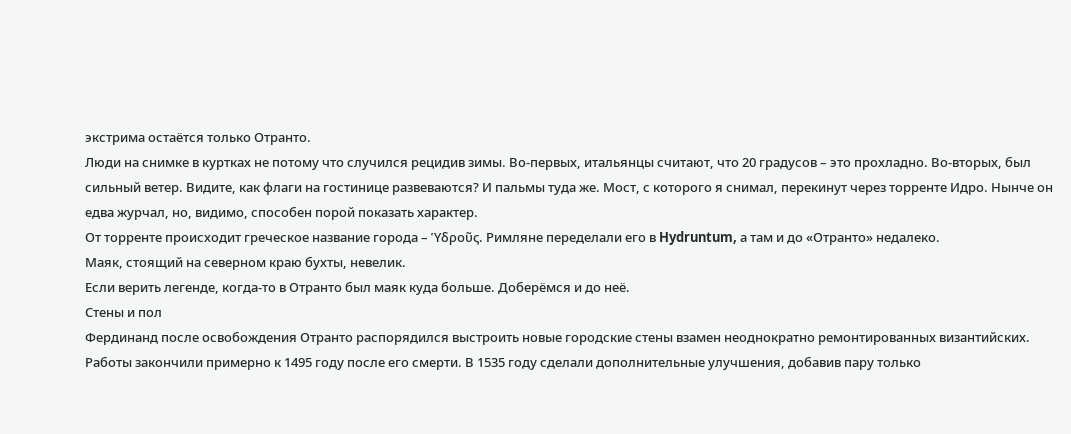экстрима остаётся только Отранто.
Люди на снимке в куртках не потому что случился рецидив зимы. Во-первых, итальянцы считают, что 20 градусов – это прохладно. Во-вторых, был сильный ветер. Видите, как флаги на гостинице развеваются? И пальмы туда же. Мост, с которого я снимал, перекинут через торренте Идро. Нынче он едва журчал, но, видимо, способен порой показать характер.
От торренте происходит греческое название города – Ὑδροῦς. Римляне переделали его в Hydruntum, а там и до «Отранто» недалеко.
Маяк, стоящий на северном краю бухты, невелик.
Если верить легенде, когда-то в Отранто был маяк куда больше. Доберёмся и до неё.
Стены и пол
Фердинанд после освобождения Отранто распорядился выстроить новые городские стены взамен неоднократно ремонтированных византийских. Работы закончили примерно к 1495 году после его смерти. В 1535 году сделали дополнительные улучшения, добавив пару только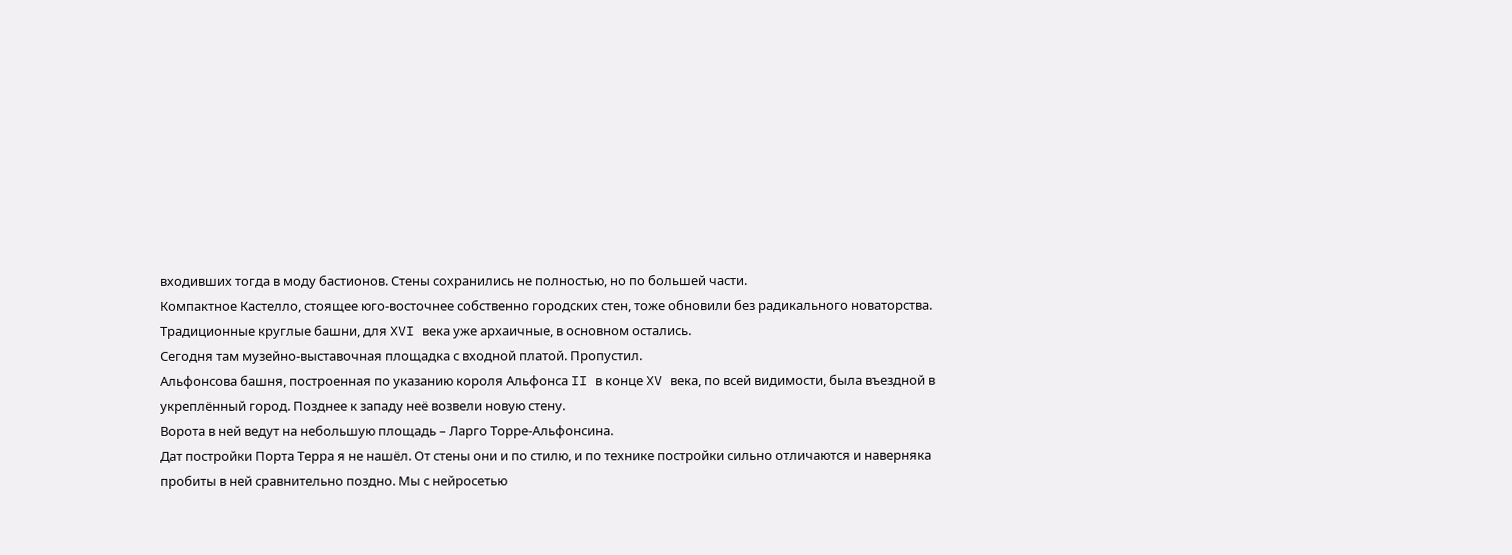входивших тогда в моду бастионов. Стены сохранились не полностью, но по большей части.
Компактное Кастелло, стоящее юго-восточнее собственно городских стен, тоже обновили без радикального новаторства. Традиционные круглые башни, для XVI века уже архаичные, в основном остались.
Сегодня там музейно-выставочная площадка с входной платой. Пропустил.
Альфонсова башня, построенная по указанию короля Альфонса II в конце XV века, по всей видимости, была въездной в укреплённый город. Позднее к западу неё возвели новую стену.
Ворота в ней ведут на небольшую площадь – Ларго Торре-Альфонсина.
Дат постройки Порта Терра я не нашёл. От стены они и по стилю, и по технике постройки сильно отличаются и наверняка пробиты в ней сравнительно поздно. Мы с нейросетью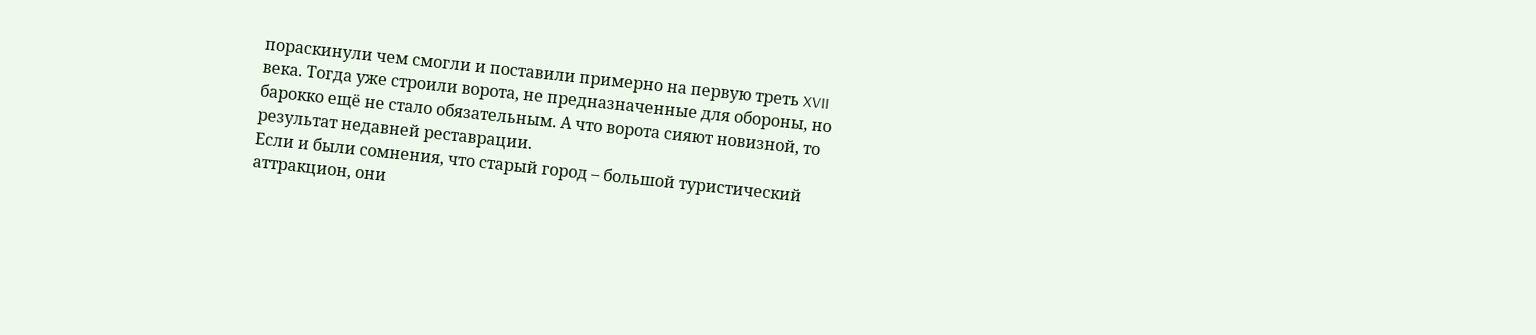пораскинули чем смогли и поставили примерно на первую треть XVII века. Тогда уже строили ворота, не предназначенные для обороны, но барокко ещё не стало обязательным. А что ворота сияют новизной, то результат недавней реставрации.
Если и были сомнения, что старый город – большой туристический аттракцион, они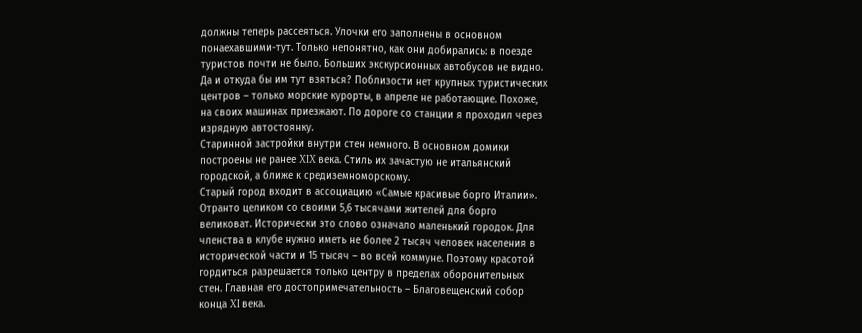должны теперь рассеяться. Улочки его заполнены в основном понаехавшими-тут. Только непонятно, как они добирались: в поезде туристов почти не было. Больших экскурсионных автобусов не видно. Да и откуда бы им тут взяться? Поблизости нет крупных туристических центров – только морские курорты, в апреле не работающие. Похоже, на своих машинах приезжают. По дороге со станции я проходил через изрядную автостоянку.
Старинной застройки внутри стен немного. В основном домики построены не ранее XIX века. Стиль их зачастую не итальянский городской, а ближе к средиземноморскому.
Старый город входит в ассоциацию «Самые красивые борго Италии». Отранто целиком со своими 5,6 тысячами жителей для борго великоват. Исторически это слово означало маленький городок. Для членства в клубе нужно иметь не более 2 тысяч человек населения в исторической части и 15 тысяч – во всей коммуне. Поэтому красотой гордиться разрешается только центру в пределах оборонительных стен. Главная его достопримечательность – Благовещенский собор конца XI века.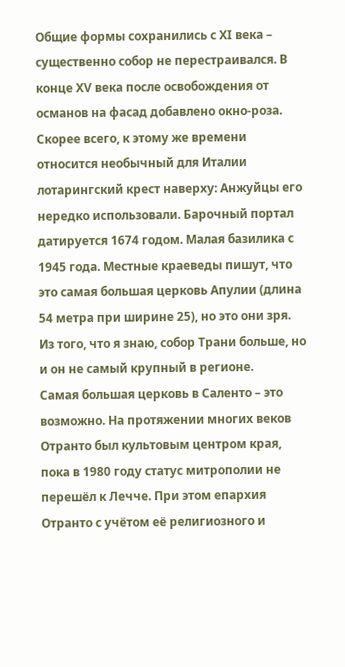Общие формы сохранились с XI века – существенно собор не перестраивался. В конце XV века после освобождения от османов на фасад добавлено окно-роза. Скорее всего, к этому же времени относится необычный для Италии лотарингский крест наверху: Анжуйцы его нередко использовали. Барочный портал датируется 1674 годом. Малая базилика с 1945 года. Местные краеведы пишут, что это самая большая церковь Апулии (длина 54 метра при ширине 25), но это они зря. Из того, что я знаю, собор Трани больше, но и он не самый крупный в регионе.
Самая большая церковь в Саленто – это возможно. На протяжении многих веков Отранто был культовым центром края, пока в 1980 году статус митрополии не перешёл к Лечче. При этом епархия Отранто с учётом её религиозного и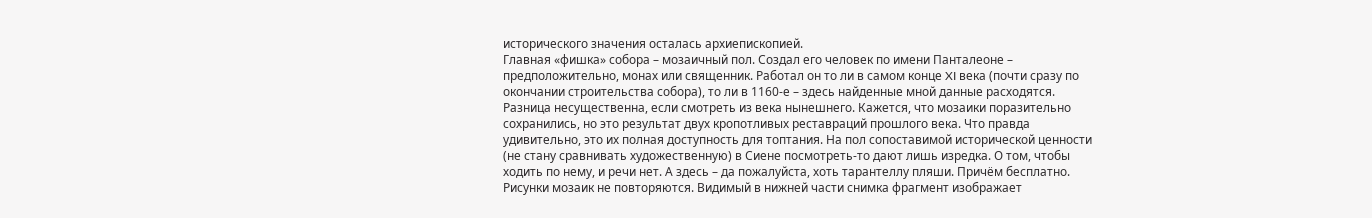исторического значения осталась архиепископией.
Главная «фишка» собора – мозаичный пол. Создал его человек по имени Панталеоне – предположительно, монах или священник. Работал он то ли в самом конце XI века (почти сразу по окончании строительства собора), то ли в 1160-е – здесь найденные мной данные расходятся. Разница несущественна, если смотреть из века нынешнего. Кажется, что мозаики поразительно сохранились, но это результат двух кропотливых реставраций прошлого века. Что правда удивительно, это их полная доступность для топтания. На пол сопоставимой исторической ценности (не стану сравнивать художественную) в Сиене посмотреть-то дают лишь изредка. О том, чтобы ходить по нему, и речи нет. А здесь – да пожалуйста, хоть тарантеллу пляши. Причём бесплатно.
Рисунки мозаик не повторяются. Видимый в нижней части снимка фрагмент изображает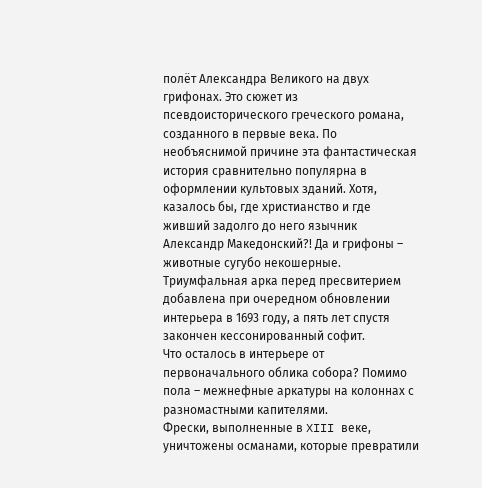полёт Александра Великого на двух грифонах. Это сюжет из псевдоисторического греческого романа, созданного в первые века. По необъяснимой причине эта фантастическая история сравнительно популярна в оформлении культовых зданий. Хотя, казалось бы, где христианство и где живший задолго до него язычник Александр Македонский?! Да и грифоны – животные сугубо некошерные.
Триумфальная арка перед пресвитерием добавлена при очередном обновлении интерьера в 1693 году, а пять лет спустя закончен кессонированный софит.
Что осталось в интерьере от первоначального облика собора? Помимо пола – межнефные аркатуры на колоннах с разномастными капителями.
Фрески, выполненные в XIII веке, уничтожены османами, которые превратили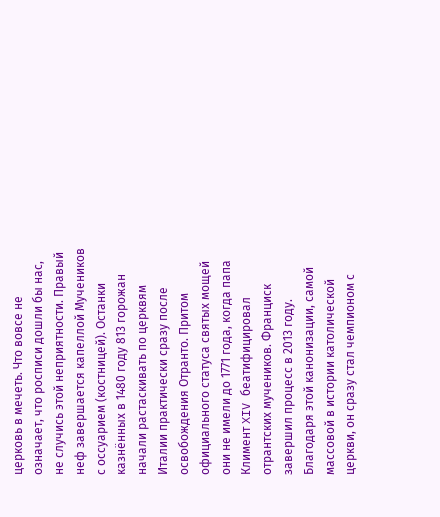церковь в мечеть. Что вовсе не означает, что росписи дошли бы нас, не случись этой неприятности. Правый неф завершается капеллой Мучеников с оссуарием (костницей). Останки казнённых в 1480 году 813 горожан начали растаскивать по церквям Италии практически сразу после освобождения Отранто. Притом официального статуса святых мощей они не имели до 1771 года, когда папа Климент XIV беатифицировал отрантских мучеников. Франциск завершил процесс в 2013 году. Благодаря этой канонизации, самой массовой в истории католической церкви, он сразу стал чемпионом с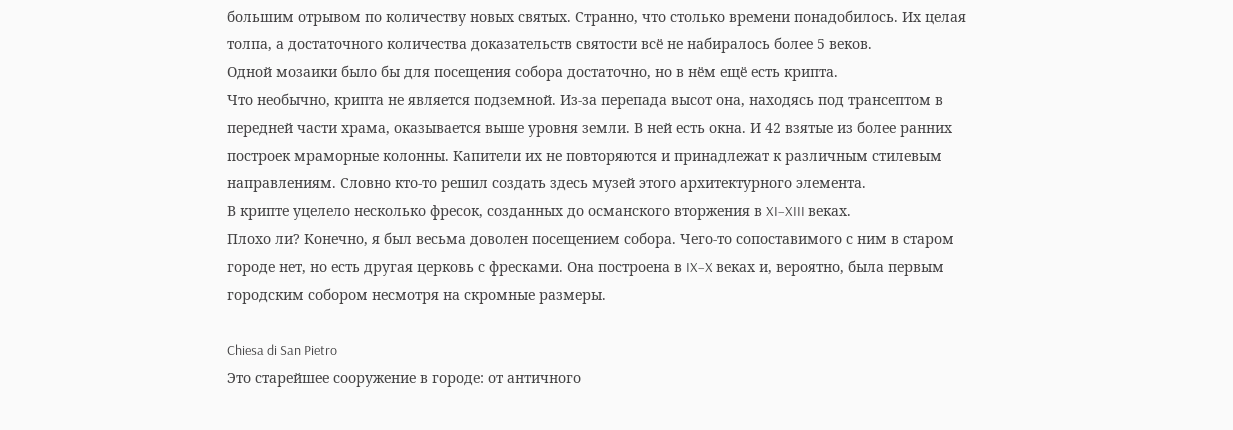большим отрывом по количеству новых святых. Странно, что столько времени понадобилось. Их целая толпа, а достаточного количества доказательств святости всё не набиралось более 5 веков.
Одной мозаики было бы для посещения собора достаточно, но в нём ещё есть крипта.
Что необычно, крипта не является подземной. Из-за перепада высот она, находясь под трансептом в передней части храма, оказывается выше уровня земли. В ней есть окна. И 42 взятые из более ранних построек мраморные колонны. Капители их не повторяются и принадлежат к различным стилевым направлениям. Словно кто-то решил создать здесь музей этого архитектурного элемента.
В крипте уцелело несколько фресок, созданных до османского вторжения в XI–XIII веках.
Плохо ли? Конечно, я был весьма доволен посещением собора. Чего-то сопоставимого с ним в старом городе нет, но есть другая церковь с фресками. Она построена в IX–X веках и, вероятно, была первым городским собором несмотря на скромные размеры.

Chiesa di San Pietro
Это старейшее сооружение в городе: от античного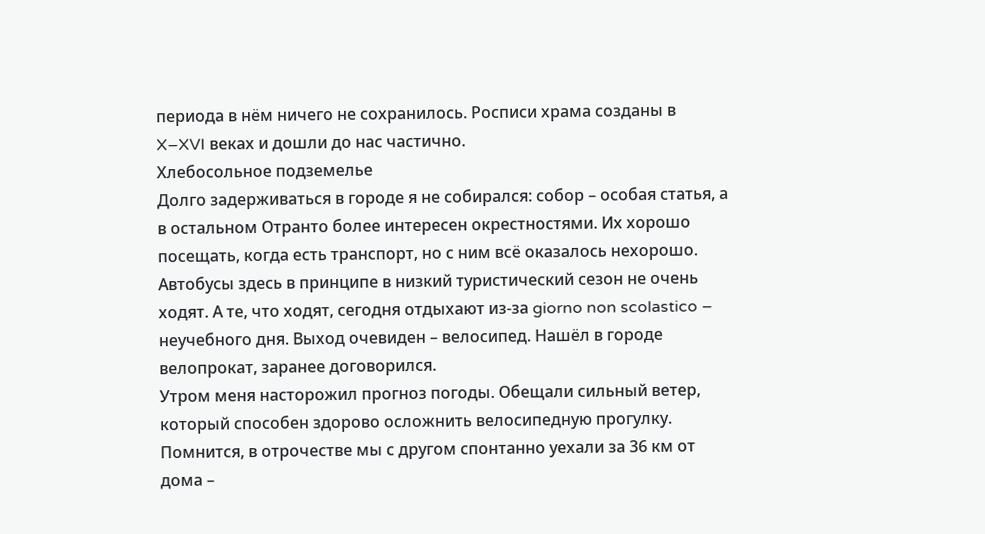периода в нём ничего не сохранилось. Росписи храма созданы в X–XVI веках и дошли до нас частично.
Хлебосольное подземелье
Долго задерживаться в городе я не собирался: собор – особая статья, а в остальном Отранто более интересен окрестностями. Их хорошо посещать, когда есть транспорт, но с ним всё оказалось нехорошо. Автобусы здесь в принципе в низкий туристический сезон не очень ходят. А те, что ходят, сегодня отдыхают из-за giorno non scolastico – неучебного дня. Выход очевиден – велосипед. Нашёл в городе велопрокат, заранее договорился.
Утром меня насторожил прогноз погоды. Обещали сильный ветер, который способен здорово осложнить велосипедную прогулку. Помнится, в отрочестве мы с другом спонтанно уехали за 36 км от дома –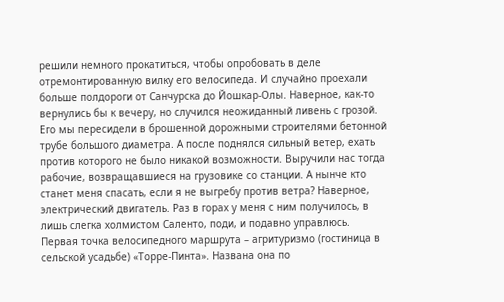решили немного прокатиться, чтобы опробовать в деле отремонтированную вилку его велосипеда. И случайно проехали больше полдороги от Санчурска до Йошкар-Олы. Наверное, как-то вернулись бы к вечеру, но случился неожиданный ливень с грозой. Его мы пересидели в брошенной дорожными строителями бетонной трубе большого диаметра. А после поднялся сильный ветер, ехать против которого не было никакой возможности. Выручили нас тогда рабочие, возвращавшиеся на грузовике со станции. А нынче кто станет меня спасать, если я не выгребу против ветра? Наверное, электрический двигатель. Раз в горах у меня с ним получилось, в лишь слегка холмистом Саленто, поди, и подавно управлюсь.
Первая точка велосипедного маршрута – агритуризмо (гостиница в сельской усадьбе) «Торре-Пинта». Названа она по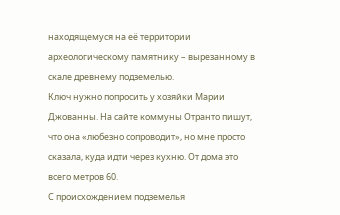находящемуся на её территории археологическому памятнику – вырезанному в скале древнему подземелью.
Ключ нужно попросить у хозяйки Марии Джованны. На сайте коммуны Отранто пишут, что она «любезно сопроводит», но мне просто сказала, куда идти через кухню. От дома это всего метров 60.
С происхождением подземелья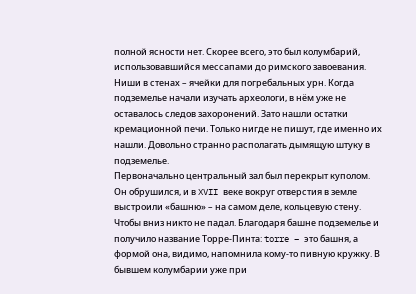полной ясности нет. Скорее всего, это был колумбарий, использовавшийся мессапами до римского завоевания. Ниши в стенах – ячейки для погребальных урн. Когда подземелье начали изучать археологи, в нём уже не оставалось следов захоронений. Зато нашли остатки кремационной печи. Только нигде не пишут, где именно их нашли. Довольно странно располагать дымящую штуку в подземелье.
Первоначально центральный зал был перекрыт куполом. Он обрушился, и в XVII веке вокруг отверстия в земле выстроили «башню» – на самом деле, кольцевую стену. Чтобы вниз никто не падал. Благодаря башне подземелье и получило название Торре-Пинта: torre – это башня, а формой она, видимо, напомнила кому-то пивную кружку. В бывшем колумбарии уже при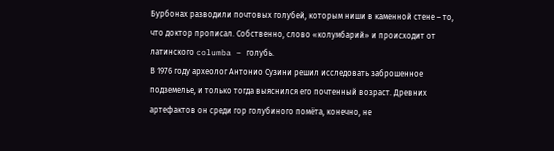Бурбонах разводили почтовых голубей, которым ниши в каменной стене – то, что доктор прописал. Собственно, слово «колумбарий» и происходит от латинского columba – голубь.
В 1976 году археолог Антонио Сузини решил исследовать заброшенное подземелье, и только тогда выяснился его почтенный возраст. Древних артефактов он среди гор голубиного помёта, конечно, не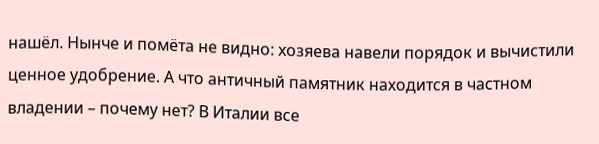нашёл. Нынче и помёта не видно: хозяева навели порядок и вычистили ценное удобрение. А что античный памятник находится в частном владении – почему нет? В Италии все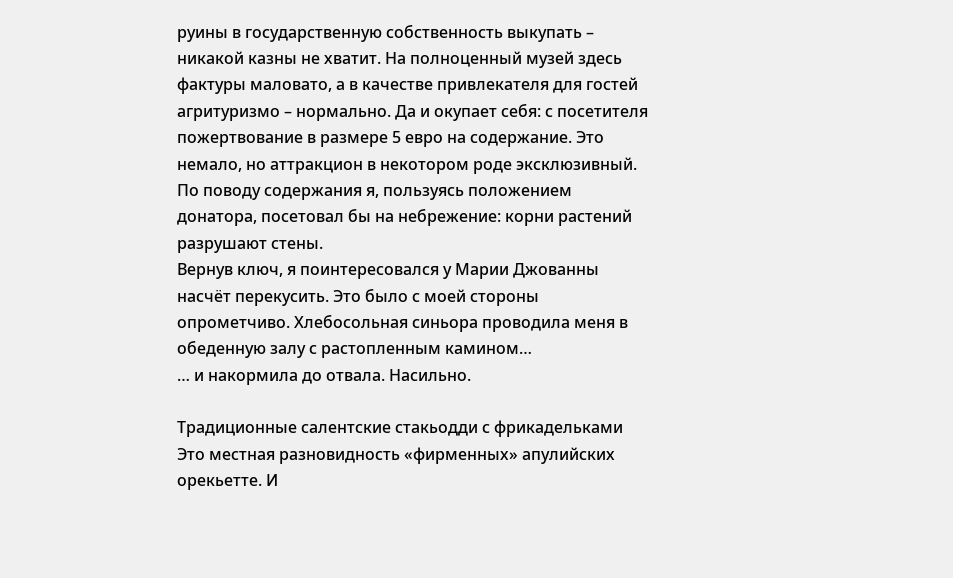руины в государственную собственность выкупать – никакой казны не хватит. На полноценный музей здесь фактуры маловато, а в качестве привлекателя для гостей агритуризмо – нормально. Да и окупает себя: с посетителя пожертвование в размере 5 евро на содержание. Это немало, но аттракцион в некотором роде эксклюзивный. По поводу содержания я, пользуясь положением донатора, посетовал бы на небрежение: корни растений разрушают стены.
Вернув ключ, я поинтересовался у Марии Джованны насчёт перекусить. Это было с моей стороны опрометчиво. Хлебосольная синьора проводила меня в обеденную залу с растопленным камином…
… и накормила до отвала. Насильно.

Традиционные салентские стакьодди с фрикадельками
Это местная разновидность «фирменных» апулийских орекьетте. И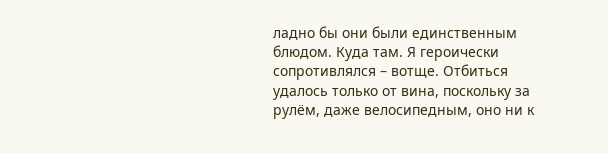ладно бы они были единственным блюдом. Куда там. Я героически сопротивлялся – вотще. Отбиться удалось только от вина, поскольку за рулём, даже велосипедным, оно ни к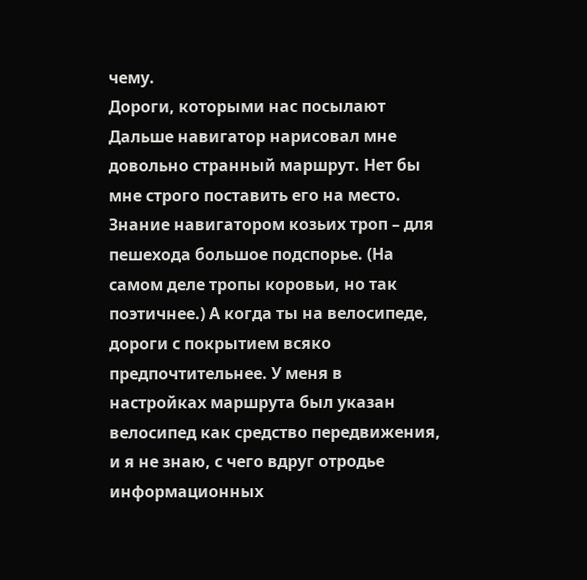чему.
Дороги, которыми нас посылают
Дальше навигатор нарисовал мне довольно странный маршрут. Нет бы мне строго поставить его на место. Знание навигатором козьих троп – для пешехода большое подспорье. (На самом деле тропы коровьи, но так поэтичнее.) А когда ты на велосипеде, дороги с покрытием всяко предпочтительнее. У меня в настройках маршрута был указан велосипед как средство передвижения, и я не знаю, с чего вдруг отродье информационных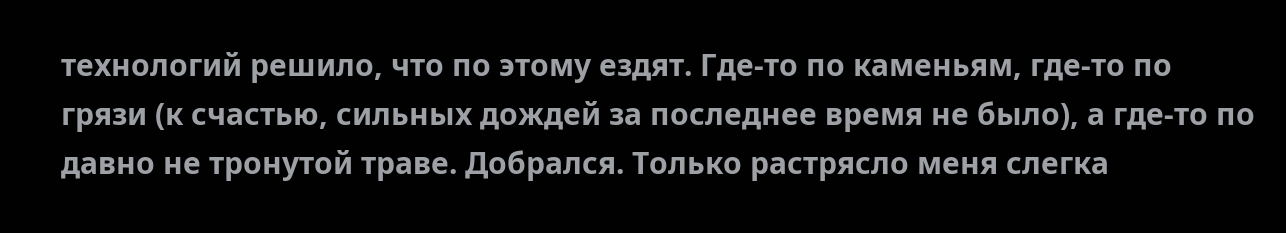технологий решило, что по этому ездят. Где-то по каменьям, где-то по грязи (к счастью, сильных дождей за последнее время не было), а где-то по давно не тронутой траве. Добрался. Только растрясло меня слегка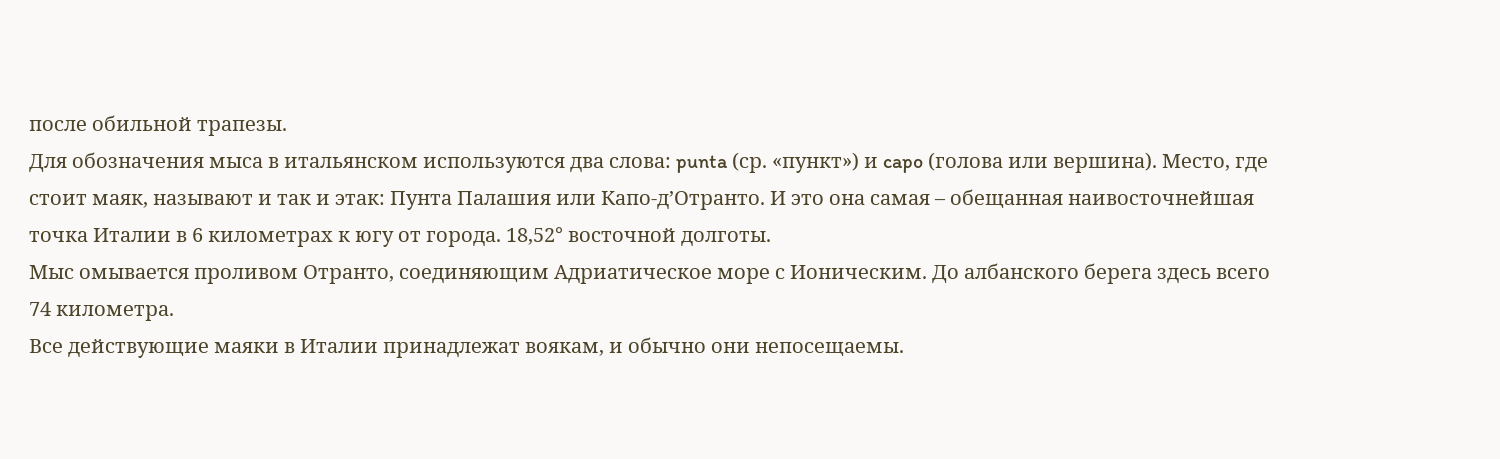после обильной трапезы.
Для обозначения мыса в итальянском используются два слова: punta (ср. «пункт») и capo (голова или вершина). Место, где стоит маяк, называют и так и этак: Пунта Палашия или Капо-д’Отранто. И это она самая – обещанная наивосточнейшая точка Италии в 6 километрах к югу от города. 18,52° восточной долготы.
Мыс омывается проливом Отранто, соединяющим Адриатическое море с Ионическим. До албанского берега здесь всего 74 километра.
Все действующие маяки в Италии принадлежат воякам, и обычно они непосещаемы.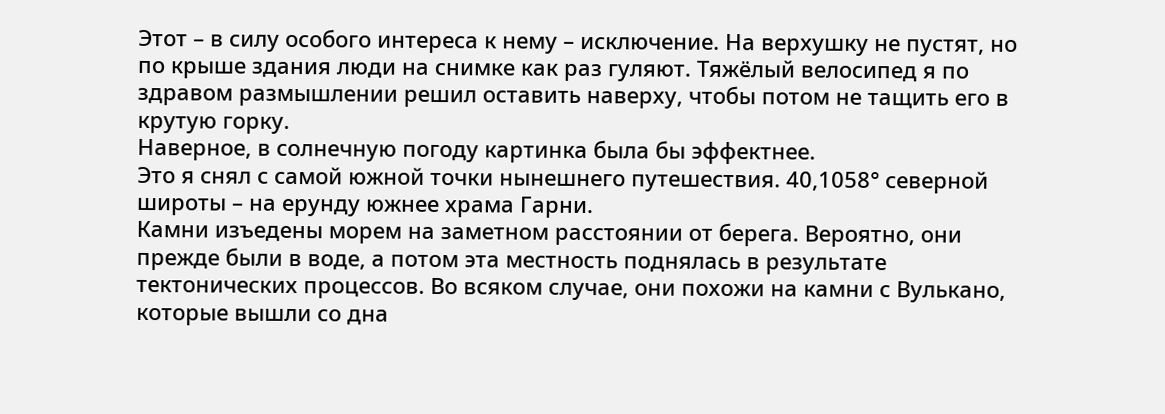Этот – в силу особого интереса к нему – исключение. На верхушку не пустят, но по крыше здания люди на снимке как раз гуляют. Тяжёлый велосипед я по здравом размышлении решил оставить наверху, чтобы потом не тащить его в крутую горку.
Наверное, в солнечную погоду картинка была бы эффектнее.
Это я снял с самой южной точки нынешнего путешествия. 40,1058° северной широты – на ерунду южнее храма Гарни.
Камни изъедены морем на заметном расстоянии от берега. Вероятно, они прежде были в воде, а потом эта местность поднялась в результате тектонических процессов. Во всяком случае, они похожи на камни с Вулькано, которые вышли со дна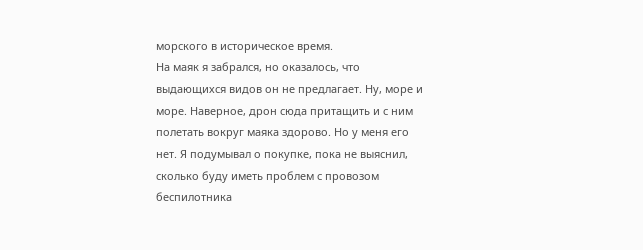морского в историческое время.
На маяк я забрался, но оказалось, что выдающихся видов он не предлагает. Ну, море и море. Наверное, дрон сюда притащить и с ним полетать вокруг маяка здорово. Но у меня его нет. Я подумывал о покупке, пока не выяснил, сколько буду иметь проблем с провозом беспилотника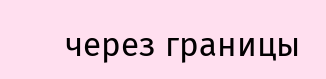через границы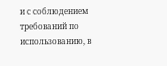и с соблюдением требований по использованию, в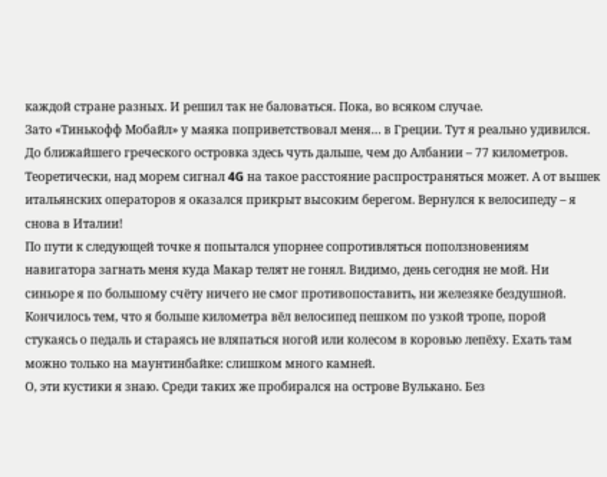каждой стране разных. И решил так не баловаться. Пока, во всяком случае.
Зато «Тинькофф Мобайл» у маяка поприветствовал меня… в Греции. Тут я реально удивился. До ближайшего греческого островка здесь чуть дальше, чем до Албании – 77 километров. Теоретически, над морем сигнал 4G на такое расстояние распространяться может. А от вышек итальянских операторов я оказался прикрыт высоким берегом. Вернулся к велосипеду – я снова в Италии!
По пути к следующей точке я попытался упорнее сопротивляться поползновениям навигатора загнать меня куда Макар телят не гонял. Видимо, день сегодня не мой. Ни синьоре я по большому счёту ничего не смог противопоставить, ни железяке бездушной. Кончилось тем, что я больше километра вёл велосипед пешком по узкой тропе, порой стукаясь о педаль и стараясь не вляпаться ногой или колесом в коровью лепёху. Ехать там можно только на маунтинбайке: слишком много камней.
О, эти кустики я знаю. Среди таких же пробирался на острове Вулькано. Без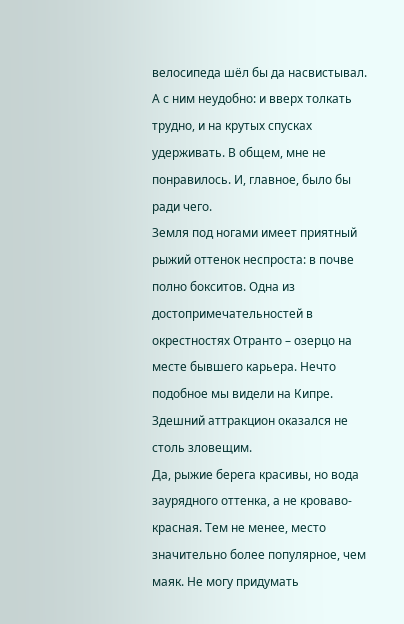велосипеда шёл бы да насвистывал. А с ним неудобно: и вверх толкать трудно, и на крутых спусках удерживать. В общем, мне не понравилось. И, главное, было бы ради чего.
Земля под ногами имеет приятный рыжий оттенок неспроста: в почве полно бокситов. Одна из достопримечательностей в окрестностях Отранто – озерцо на месте бывшего карьера. Нечто подобное мы видели на Кипре. Здешний аттракцион оказался не столь зловещим.
Да, рыжие берега красивы, но вода заурядного оттенка, а не кроваво-красная. Тем не менее, место значительно более популярное, чем маяк. Не могу придумать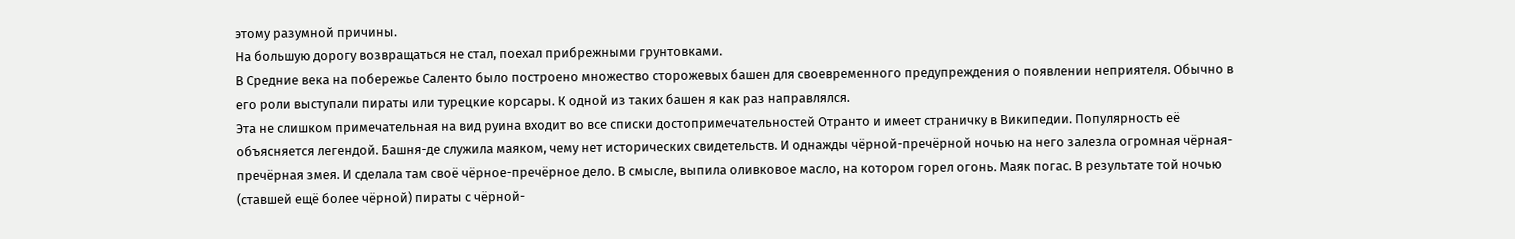этому разумной причины.
На большую дорогу возвращаться не стал, поехал прибрежными грунтовками.
В Средние века на побережье Саленто было построено множество сторожевых башен для своевременного предупреждения о появлении неприятеля. Обычно в его роли выступали пираты или турецкие корсары. К одной из таких башен я как раз направлялся.
Эта не слишком примечательная на вид руина входит во все списки достопримечательностей Отранто и имеет страничку в Википедии. Популярность её объясняется легендой. Башня-де служила маяком, чему нет исторических свидетельств. И однажды чёрной-пречёрной ночью на него залезла огромная чёрная-пречёрная змея. И сделала там своё чёрное-пречёрное дело. В смысле, выпила оливковое масло, на котором горел огонь. Маяк погас. В результате той ночью (ставшей ещё более чёрной) пираты с чёрной-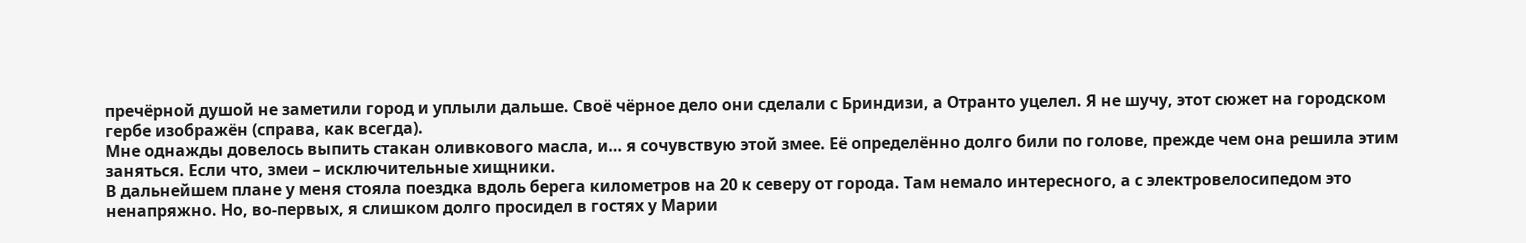пречёрной душой не заметили город и уплыли дальше. Своё чёрное дело они сделали с Бриндизи, а Отранто уцелел. Я не шучу, этот сюжет на городском гербе изображён (справа, как всегда).
Мне однажды довелось выпить стакан оливкового масла, и… я сочувствую этой змее. Её определённо долго били по голове, прежде чем она решила этим заняться. Если что, змеи – исключительные хищники.
В дальнейшем плане у меня стояла поездка вдоль берега километров на 20 к северу от города. Там немало интересного, а с электровелосипедом это ненапряжно. Но, во-первых, я слишком долго просидел в гостях у Марии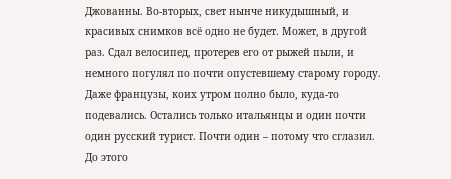Джованны. Во-вторых, свет нынче никудышный, и красивых снимков всё одно не будет. Может, в другой раз. Сдал велосипед, протерев его от рыжей пыли, и немного погулял по почти опустевшему старому городу. Даже французы, коих утром полно было, куда-то подевались. Остались только итальянцы и один почти один русский турист. Почти один – потому что сглазил. До этого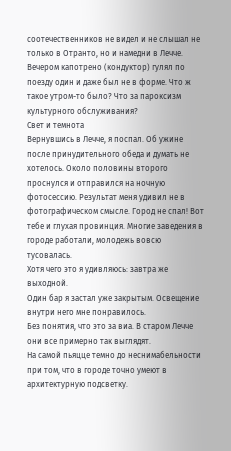соотечественников не видел и не слышал не только в Отранто, но и намедни в Лечче.
Вечером капотрено (кондуктор) гулял по поезду один и даже был не в форме. Что ж такое утром-то было? Что за пароксизм культурного обслуживания?
Свет и темнота
Вернувшись в Лечче, я поспал. Об ужине после принудительного обеда и думать не хотелось. Около половины второго проснулся и отправился на ночную фотосессию. Результат меня удивил не в фотографическом смысле. Город не спал! Вот тебе и глухая провинция. Многие заведения в городе работали, молодежь вовсю тусовалась.
Хотя чего это я удивляюсь: завтра же выходной.
Один бар я застал уже закрытым. Освещение внутри него мне понравилось.
Без понятия, что это за виа. В старом Лечче они все примерно так выглядят.
На самой пьяцце темно до неснимабельности при том, что в городе точно умеют в архитектурную подсветку.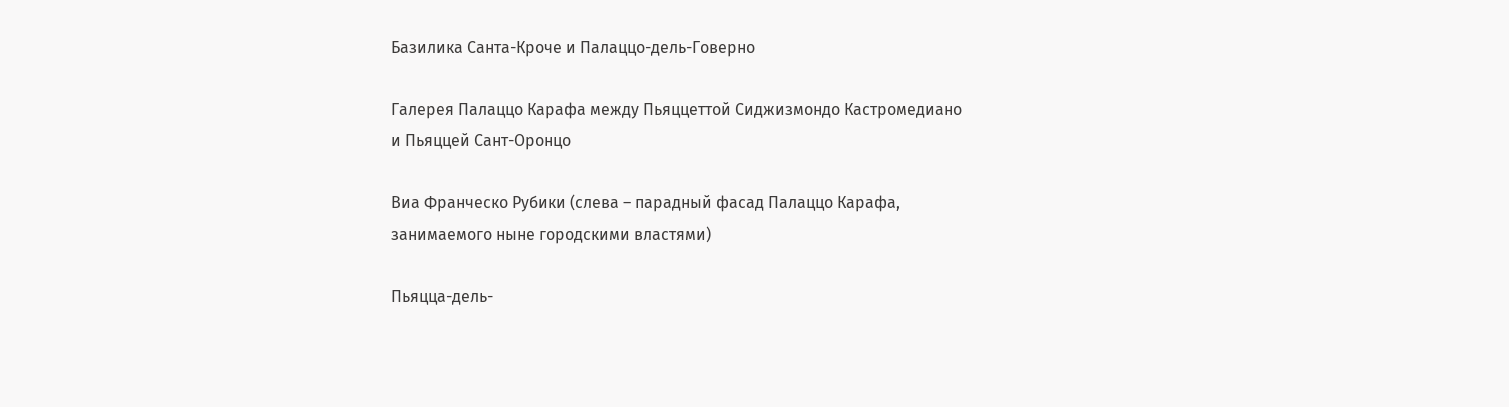Базилика Санта-Кроче и Палаццо-дель-Говерно

Галерея Палаццо Карафа между Пьяццеттой Сиджизмондо Кастромедиано
и Пьяццей Сант-Оронцо

Виа Франческо Рубики (слева – парадный фасад Палаццо Карафа,
занимаемого ныне городскими властями)

Пьяцца-дель-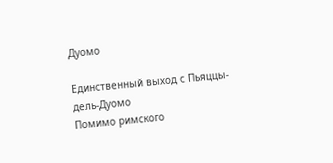Дуомо

Единственный выход с Пьяццы-дель-Дуомо
Помимо римского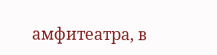амфитеатра, в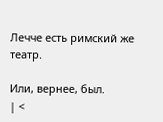Лечче есть римский же театр.

Или, вернее, был.
| <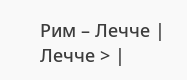Рим – Лечче | Лечче > |